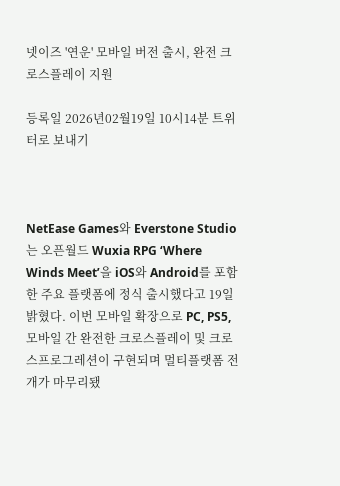넷이즈 '연운' 모바일 버전 출시, 완전 크로스플레이 지원

등록일 2026년02월19일 10시14분 트위터로 보내기



NetEase Games와 Everstone Studio는 오픈월드 Wuxia RPG ‘Where Winds Meet’을 iOS와 Android를 포함한 주요 플랫폼에 정식 출시했다고 19일 밝혔다. 이번 모바일 확장으로 PC, PS5, 모바일 간 완전한 크로스플레이 및 크로스프로그레션이 구현되며 멀티플랫폼 전개가 마무리됐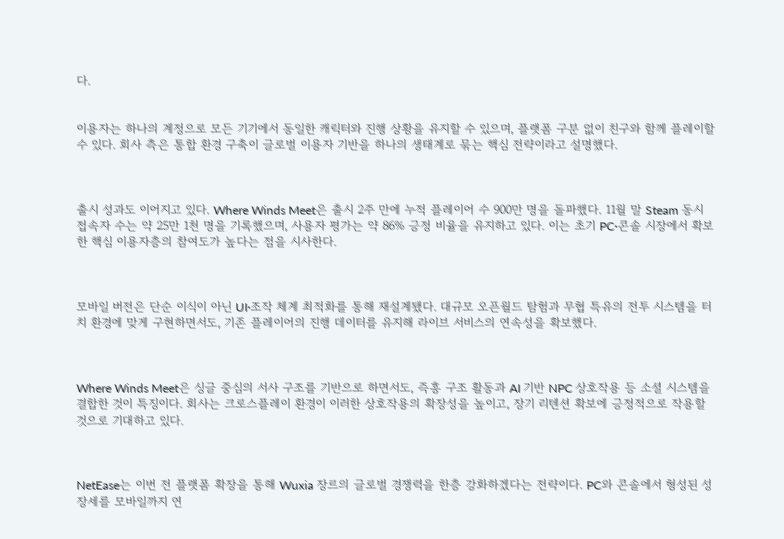다.


이용자는 하나의 계정으로 모든 기기에서 동일한 캐릭터와 진행 상황을 유지할 수 있으며, 플랫폼 구분 없이 친구와 함께 플레이할 수 있다. 회사 측은 통합 환경 구축이 글로벌 이용자 기반을 하나의 생태계로 묶는 핵심 전략이라고 설명했다.



출시 성과도 이어지고 있다. Where Winds Meet은 출시 2주 만에 누적 플레이어 수 900만 명을 돌파했다. 11월 말 Steam 동시 접속자 수는 약 25만 1천 명을 기록했으며, 사용자 평가는 약 86% 긍정 비율을 유지하고 있다. 이는 초기 PC·콘솔 시장에서 확보한 핵심 이용자층의 참여도가 높다는 점을 시사한다.



모바일 버전은 단순 이식이 아닌 UI·조작 체계 최적화를 통해 재설계됐다. 대규모 오픈월드 탐험과 무협 특유의 전투 시스템을 터치 환경에 맞게 구현하면서도, 기존 플레이어의 진행 데이터를 유지해 라이브 서비스의 연속성을 확보했다.



Where Winds Meet은 싱글 중심의 서사 구조를 기반으로 하면서도, 즉흥 구조 활동과 AI 기반 NPC 상호작용 등 소셜 시스템을 결합한 것이 특징이다. 회사는 크로스플레이 환경이 이러한 상호작용의 확장성을 높이고, 장기 리텐션 확보에 긍정적으로 작용할 것으로 기대하고 있다.



NetEase는 이번 전 플랫폼 확장을 통해 Wuxia 장르의 글로벌 경쟁력을 한층 강화하겠다는 전략이다. PC와 콘솔에서 형성된 성장세를 모바일까지 연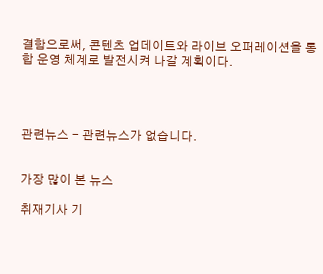결함으로써, 콘텐츠 업데이트와 라이브 오퍼레이션을 통합 운영 체계로 발전시켜 나갈 계획이다.




관련뉴스 - 관련뉴스가 없습니다.


가장 많이 본 뉴스

취재기사 기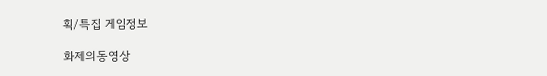획/특집 게임정보

화제의동영상